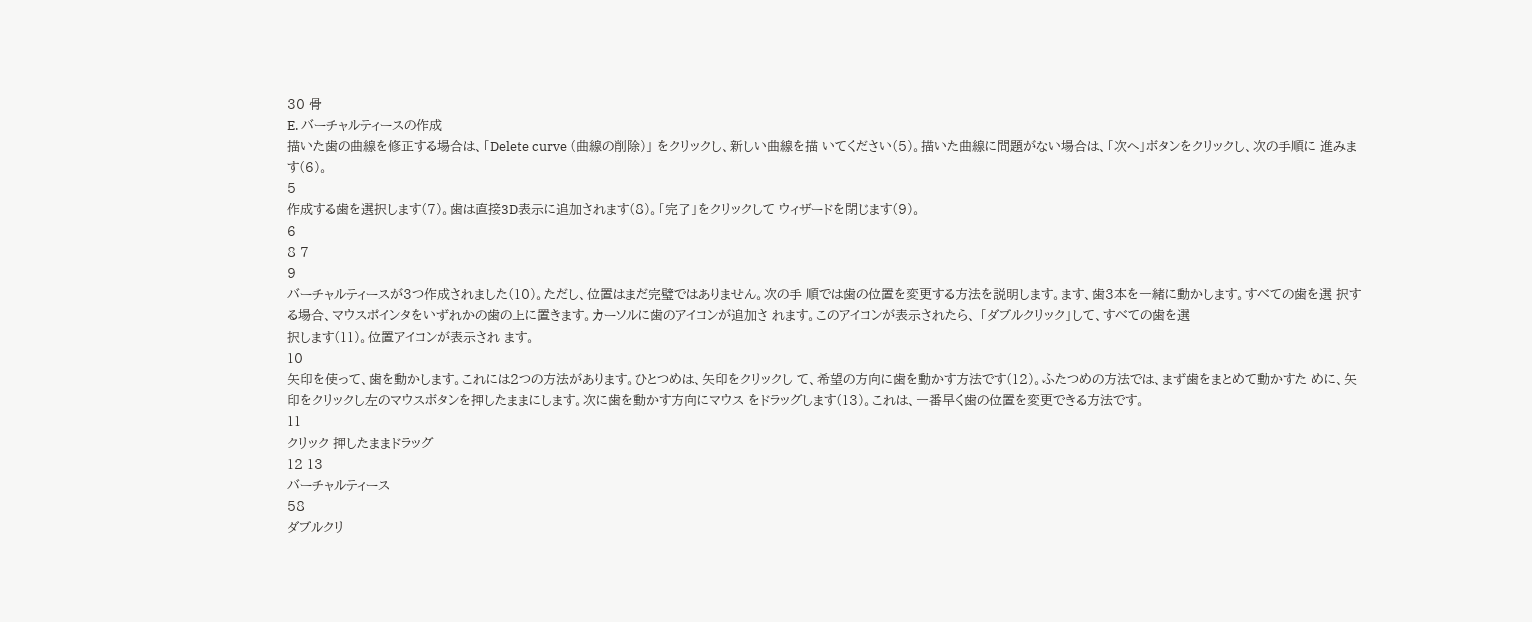30 骨
E. バーチャルティースの作成
描いた歯の曲線を修正する場合は、「Delete curve (曲線の削除)」 をクリックし、新しい曲線を描 いてください(5)。描いた曲線に問題がない場合は、「次へ」ボタンをクリックし、次の手順に 進みます(6)。
5
作成する歯を選択します(7)。歯は直接3D表示に追加されます(8)。「完了」をクリックして ウィザードを閉じます(9)。
6
8 7
9
バーチャルティースが3つ作成されました(10)。ただし、位置はまだ完璧ではありません。次の手 順では歯の位置を変更する方法を説明します。ます、歯3本を一緒に動かします。すべての歯を選 択する場合、マウスポインタをいずれかの歯の上に置きます。カーソルに歯のアイコンが追加さ れます。このアイコンが表示されたら、 「ダブルクリック」して、すべての歯を選
択します(11)。位置アイコンが表示され ます。
10
矢印を使って、歯を動かします。これには2つの方法があります。ひとつめは、矢印をクリックし て、希望の方向に歯を動かす方法です(12)。ふたつめの方法では、まず歯をまとめて動かすた めに、矢印をクリックし左のマウスボタンを押したままにします。次に歯を動かす方向にマウス をドラッグします(13)。これは、一番早く歯の位置を変更できる方法です。
11
クリック 押したままドラッグ
12 13
バーチャルティース
58
ダブルクリ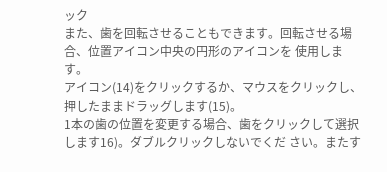ック
また、歯を回転させることもできます。回転させる場合、位置アイコン中央の円形のアイコンを 使用します。
アイコン(14)をクリックするか、マウスをクリックし、押したままドラッグします(15)。
1本の歯の位置を変更する場合、歯をクリックして選択します16)。ダブルクリックしないでくだ さい。またす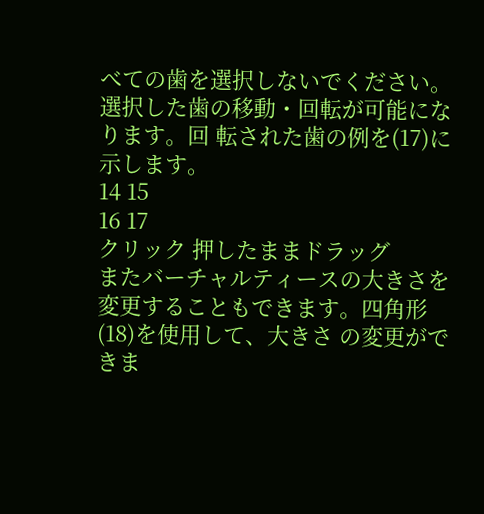べての歯を選択しないでください。選択した歯の移動・回転が可能になります。回 転された歯の例を(17)に示します。
14 15
16 17
クリック 押したままドラッグ
またバーチャルティースの大きさを変更することもできます。四角形(18)を使用して、大きさ の変更ができま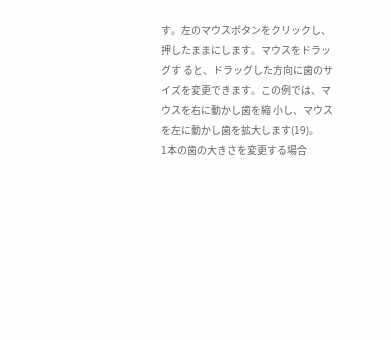す。左のマウスボタンをクリックし、押したままにします。マウスをドラッグす ると、ドラッグした方向に歯のサイズを変更できます。この例では、マウスを右に動かし歯を縮 小し、マウスを左に動かし歯を拡大します(19)。
1本の歯の大きさを変更する場合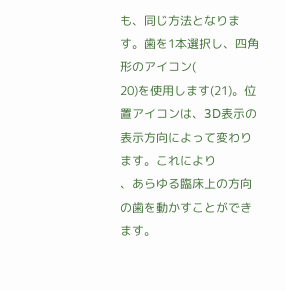も、同じ方法となります。歯を1本選択し、四角形のアイコン(
20)を使用します(21)。位置アイコンは、3D表示の表示方向によって変わります。これにより
、あらゆる臨床上の方向の歯を動かすことができます。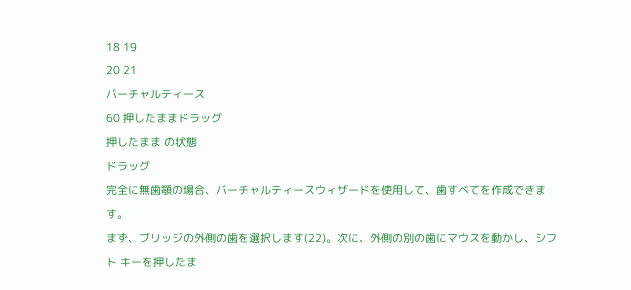18 19
20 21
バーチャルティース
60 押したままドラッグ
押したまま の状態
ドラッグ
完全に無歯顎の場合、バーチャルティースウィザードを使用して、歯すべてを作成できます。
まず、ブリッジの外側の歯を選択します(22)。次に、外側の別の歯にマウスを動かし、シフト キーを押したま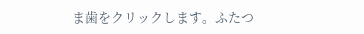ま歯をクリックします。ふたつ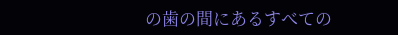の歯の間にあるすべての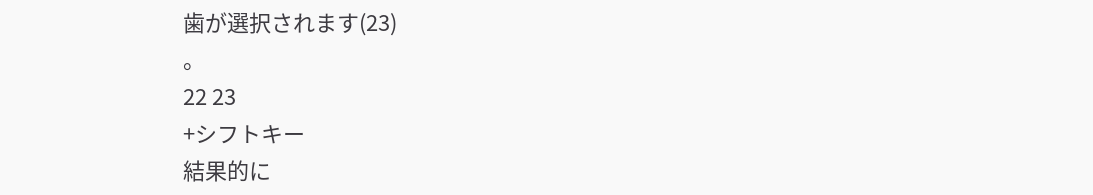歯が選択されます(23)
。
22 23
+シフトキー
結果的に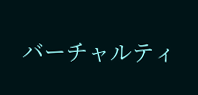バーチャルティ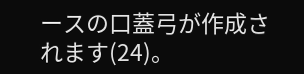ースの口蓋弓が作成されます(24)。